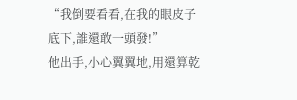“我倒要看看,在我的眼皮子底下,誰還敢一頭發!”
他出手,小心翼翼地,用還算乾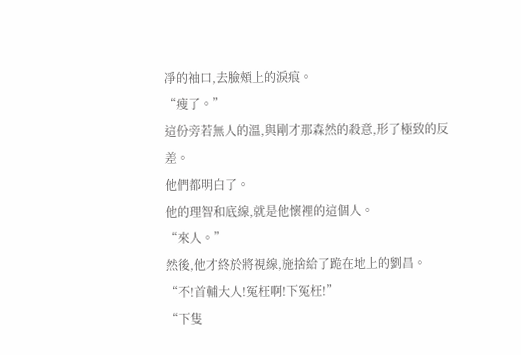凈的袖口,去臉頰上的淚痕。
“瘦了。”
這份旁若無人的溫,與剛才那森然的殺意,形了極致的反差。
他們都明白了。
他的理智和底線,就是他懷裡的這個人。
“來人。”
然後,他才終於將視線,施捨給了跪在地上的劉昌。
“不!首輔大人!冤枉啊!下冤枉!”
“下隻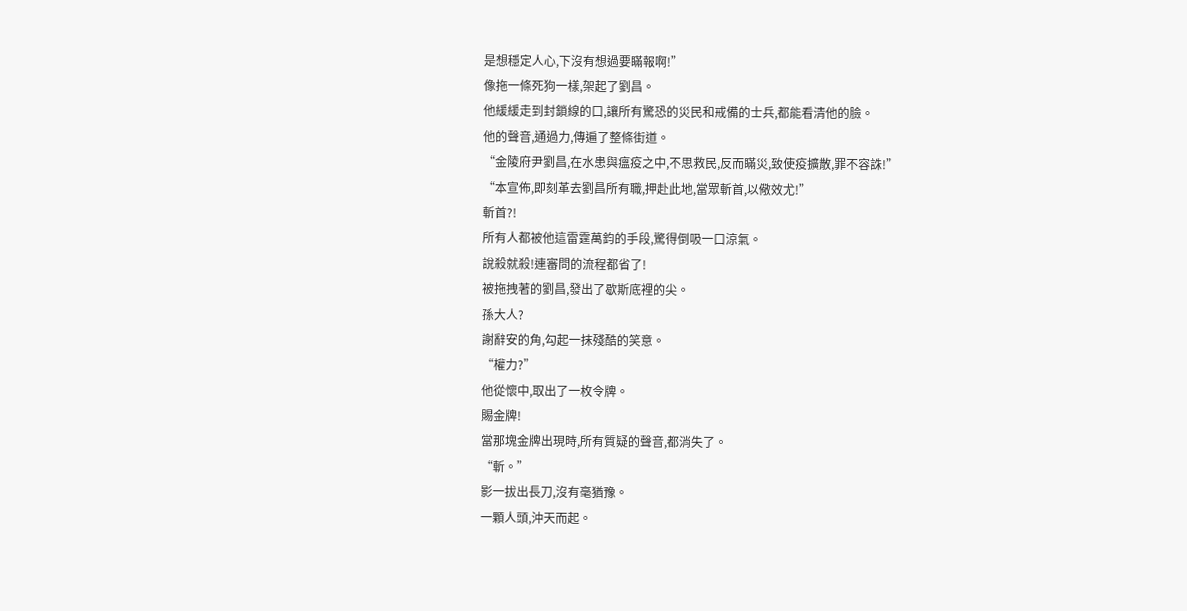是想穩定人心,下沒有想過要瞞報啊!”
像拖一條死狗一樣,架起了劉昌。
他緩緩走到封鎖線的口,讓所有驚恐的災民和戒備的士兵,都能看清他的臉。
他的聲音,通過力,傳遍了整條街道。
“金陵府尹劉昌,在水患與瘟疫之中,不思救民,反而瞞災,致使疫擴散,罪不容誅!”
“本宣佈,即刻革去劉昌所有職,押赴此地,當眾斬首,以儆效尤!”
斬首?!
所有人都被他這雷霆萬鈞的手段,驚得倒吸一口涼氣。
說殺就殺!連審問的流程都省了!
被拖拽著的劉昌,發出了歇斯底裡的尖。
孫大人?
謝辭安的角,勾起一抹殘酷的笑意。
“權力?”
他從懷中,取出了一枚令牌。
賜金牌!
當那塊金牌出現時,所有質疑的聲音,都消失了。
“斬。”
影一拔出長刀,沒有毫猶豫。
一顆人頭,沖天而起。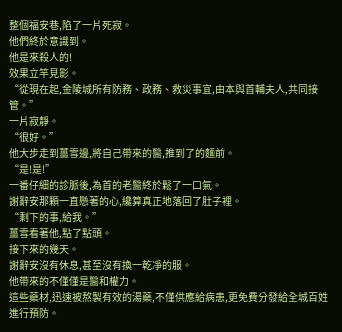整個福安巷,陷了一片死寂。
他們終於意識到。
他是來殺人的!
效果立竿見影。
“從現在起,金陵城所有防務、政務、救災事宜,由本與首輔夫人,共同接管。”
一片寂靜。
“很好。”
他大步走到薑雪邊,將自己帶來的醫,推到了的麵前。
“是!是!”
一番仔細的診脈後,為首的老醫終於鬆了一口氣。
謝辭安那顆一直懸著的心,纔算真正地落回了肚子裡。
“剩下的事,給我。”
薑雪看著他,點了點頭。
接下來的幾天。
謝辭安沒有休息,甚至沒有換一乾凈的服。
他帶來的不僅僅是醫和權力。
這些藥材,迅速被熬製有效的湯藥,不僅供應給病患,更免費分發給全城百姓進行預防。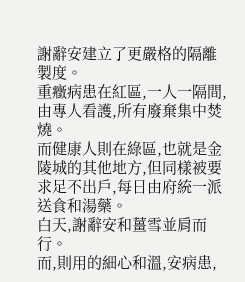謝辭安建立了更嚴格的隔離製度。
重癥病患在紅區,一人一隔間,由專人看護,所有廢棄集中焚燒。
而健康人則在綠區,也就是金陵城的其他地方,但同樣被要求足不出戶,每日由府統一派送食和湯藥。
白天,謝辭安和薑雪並肩而行。
而,則用的細心和溫,安病患,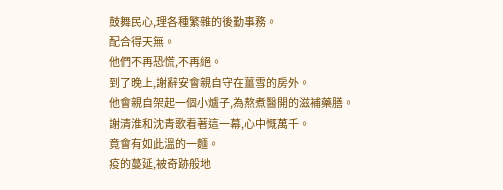鼓舞民心,理各種繁雜的後勤事務。
配合得天無。
他們不再恐慌,不再絕。
到了晚上,謝辭安會親自守在薑雪的房外。
他會親自架起一個小爐子,為熬煮醫開的滋補藥膳。
謝清淮和沈青歌看著這一幕,心中慨萬千。
竟會有如此溫的一麵。
疫的蔓延,被奇跡般地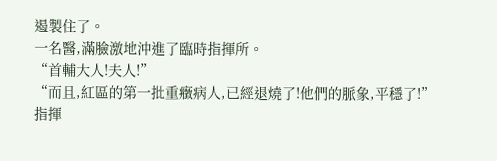遏製住了。
一名醫,滿臉激地沖進了臨時指揮所。
“首輔大人!夫人!”
“而且,紅區的第一批重癥病人,已經退燒了!他們的脈象,平穩了!”
指揮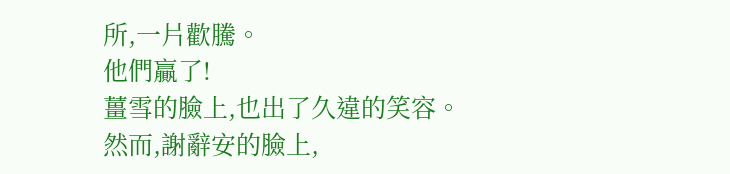所,一片歡騰。
他們贏了!
薑雪的臉上,也出了久違的笑容。
然而,謝辭安的臉上,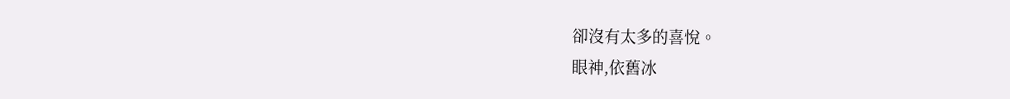卻沒有太多的喜悅。
眼神,依舊冰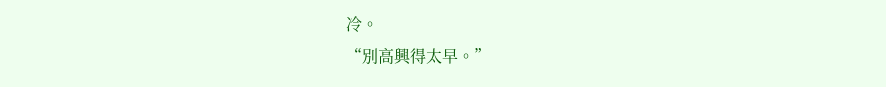冷。
“別高興得太早。”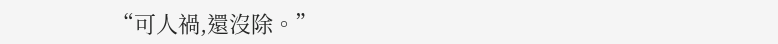“可人禍,還沒除。”